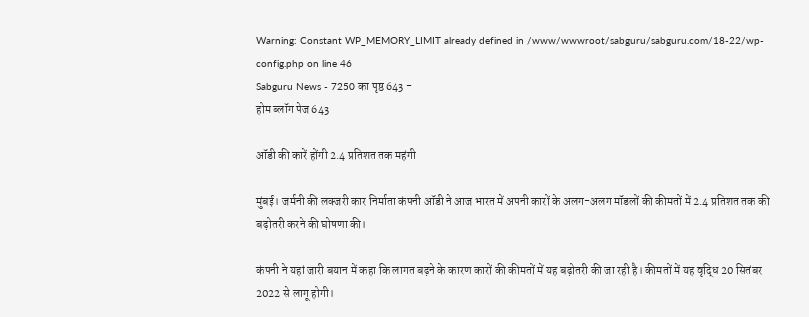Warning: Constant WP_MEMORY_LIMIT already defined in /www/wwwroot/sabguru/sabguru.com/18-22/wp-config.php on line 46
Sabguru News - 7250 का पृष्ठ 643 -
होम ब्लॉग पेज 643

ऑडी की कारें होंगी 2.4 प्रतिशत तक महंगी

मुंबई। जर्मनी की लक्जरी कार निर्माता कंपनी ऑडी ने आज भारत में अपनी कारों के अलग-अलग मॉडलों की कीमतों में 2.4 प्रतिशत तक की बढ़ोतरी करने की घोषणा की।

कंपनी ने यहां जारी बयान में कहा कि लागत बढ़ने के कारण कारों की कीमतों में यह बढ़ोतरी की जा रही है। कीमतों में यह वृद्धि 20 सितंबर 2022 से लागू होगी।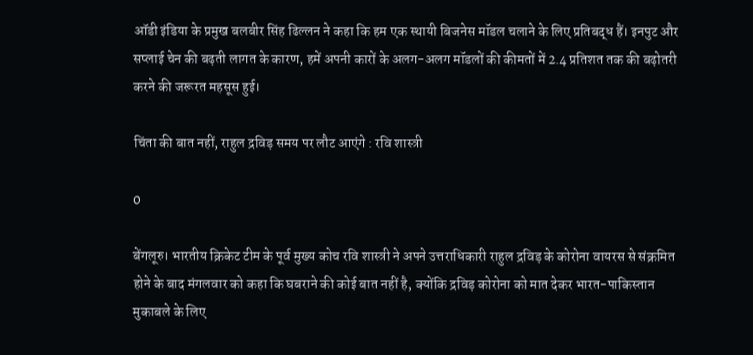ऑडी इंडिया के प्रमुख बलबीर सिंह ढिल्लन ने कहा कि हम एक स्‍थायी बिजनेस मॉडल चलाने के लिए प्रतिबद्ध हैं। इनपुट और सप्‍लाई चेन की बढ़ती लागत के कारण, हमें अपनी कारों के अलग-अलग मॉडलों की कीमतों में 2.4 प्रतिशत तक की बढ़ोतरी करने की जरूरत महसूस हुई।

चिंता की बात नहीं, राहुल द्रविड़ समय पर लौट आएंगे : रवि शास्त्री

0

बेंगलूरु। भारतीय क्रिकेट टीम के पूर्व मुख्य कोच रवि शास्त्री ने अपने उत्तराधिकारी राहुल द्रविड़ के कोरोना वायरस से संक्रमित होने के बाद मंगलवार को कहा कि घबराने की कोई बात नहीं है, क्योंकि द्रविड़ कोरोना को मात देकर भारत-पाकिस्तान मुकाबले के लिए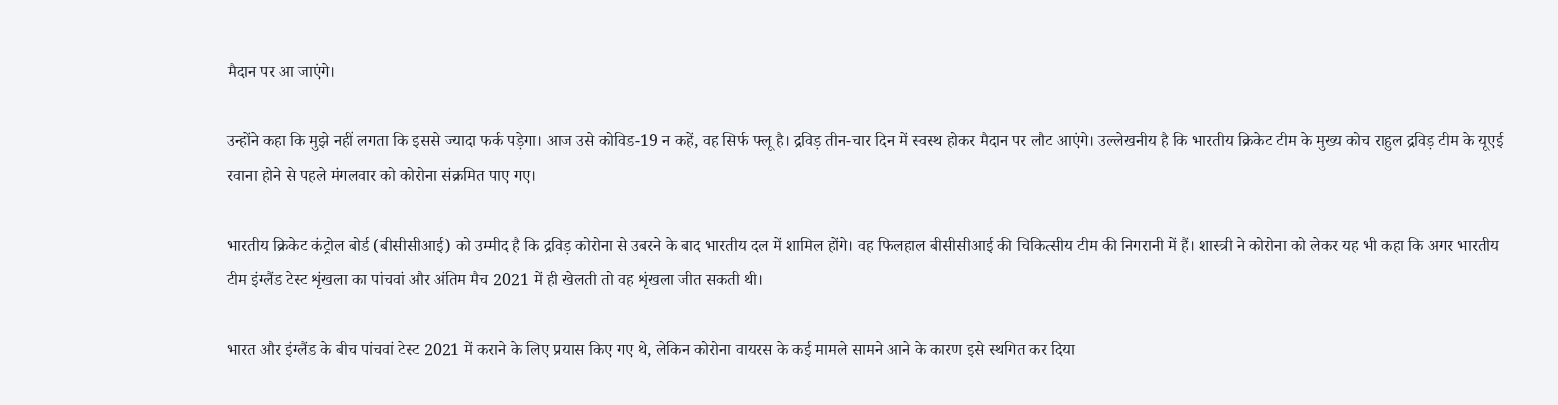मैदान पर आ जाएंगे।

उन्होंने कहा कि मुझे नहीं लगता कि इससे ज्यादा फर्क पड़ेगा। आज उसे कोविड-19 न कहें, वह सिर्फ फ्लू है। द्रविड़ तीन-चार दिन में स्वस्थ होकर मैदान पर लौट आएंगे। उल्लेखनीय है कि भारतीय क्रिकेट टीम के मुख्य कोच राहुल द्रविड़ टीम के यूएई रवाना होने से पहले मंगलवार को कोरोना संक्रमित पाए गए।

भारतीय क्रिकेट कंट्रोल बोर्ड (बीसीसीआई) को उम्मीद है कि द्रविड़ कोरोना से उबरने के बाद भारतीय दल में शामिल होंगे। वह फिलहाल बीसीसीआई की चिकित्सीय टीम की निगरानी में हैं। शास्त्री ने कोरोना को लेकर यह भी कहा कि अगर भारतीय टीम इंग्लैंड टेस्ट शृंखला का पांचवां और अंतिम मैच 2021 में ही खेलती तो वह शृंखला जीत सकती थी।

भारत और इंग्लैंड के बीच पांचवां टेस्ट 2021 में कराने के लिए प्रयास किए गए थे, लेकिन कोरोना वायरस के कई मामले सामने आने के कारण इसे स्थगित कर दिया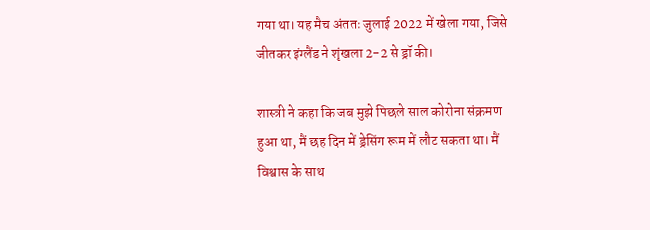गया था। यह मैच अंततः जुलाई 2022 में खेला गया, जिसे जीतकर इंग्लैंड ने शृंखला 2-2 से ड्रॉ की।

शास्त्री ने कहा कि जब मुझे पिछले साल कोरोना संक्रमण हुआ था, मैं छह दिन में ड्रेसिंग रूम में लौट सकता था। मैं विश्वास के साथ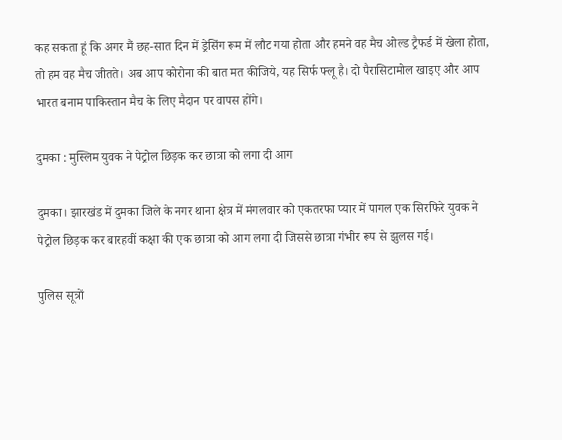कह सकता हूं कि अगर मैं छह-सात दिन में ड्रेसिंग रूम में लौट गया होता और हमने वह मैच ओल्ड ट्रैफर्ड में खेला होता, तो हम वह मैच जीतते। अब आप कोरोना की बात मत कीजिये, यह सिर्फ फ्लू है। दो पैरासिटामोल खाइए और आप भारत बनाम पाकिस्तान मैच के लिए मैदान पर वापस होंगे।

दुमका : मुस्लिम युवक ने पेट्रोल छिड़क कर छात्रा को लगा दी आग

दुमका। झारखंड में दुमका जिले के नगर थाना क्षेत्र में मंगलवार को एकतरफा प्यार में पागल एक सिरफिरे युवक ने पेट्रोल छिड़क कर बारहवीं कक्षा की एक छात्रा को आग लगा दी जिससे छात्रा गंभीर रूप से झुलस गई।

पुलिस सूत्रों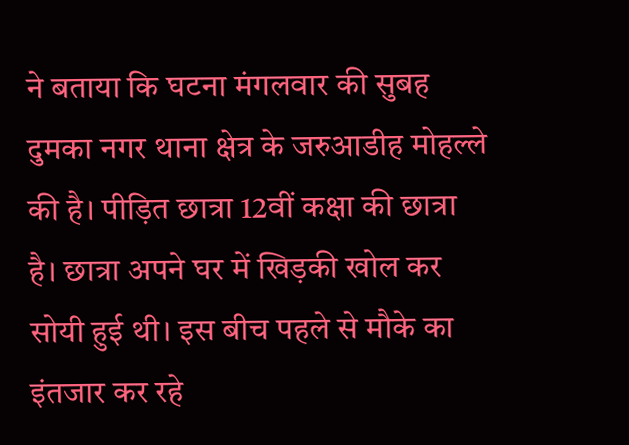ने बताया कि घटना मंगलवार की सुबह दुमका नगर थाना क्षेत्र के जरुआडीह मोहल्ले की है। पीड़ित छात्रा 12वीं कक्षा की छात्रा है। छात्रा अपने घर में खिड़की खोल कर सोयी हुई थी। इस बीच पहले से मौके का इंतजार कर रहे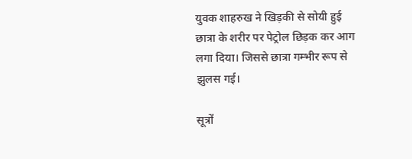युवक शाहरुख ने खिड़की से सोयी हुई छात्रा के शरीर पर पेट्रोल छिड़क कर आग लगा दिया। जिससे छात्रा गम्भीर रूप से झुलस गई।

सूत्रों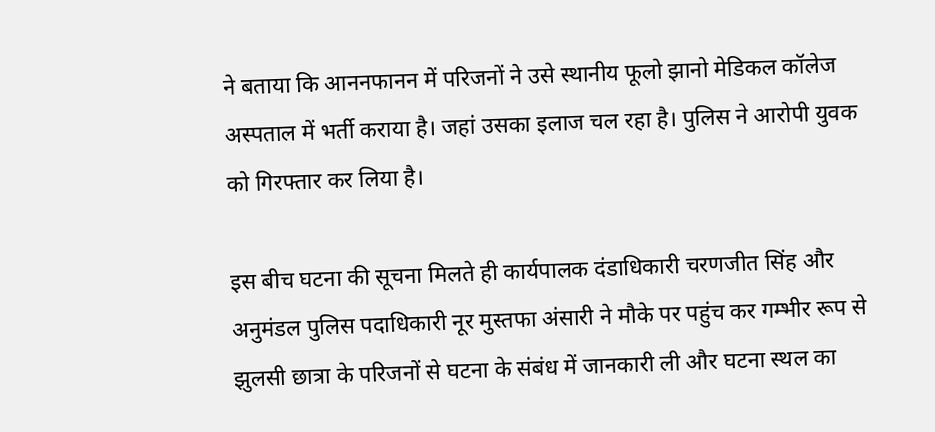ने बताया कि आननफानन में परिजनों ने उसे स्थानीय फूलो झानो मेडिकल कॉलेज अस्पताल में भर्ती कराया है। जहां उसका इलाज चल रहा है। पुलिस ने आरोपी युवक को गिरफ्तार कर लिया है।

इस बीच घटना की सूचना मिलते ही कार्यपालक दंडाधिकारी चरणजीत सिंह और अनुमंडल पुलिस पदाधिकारी नूर मुस्तफा अंसारी ने मौके पर पहुंच कर गम्भीर रूप से झुलसी छात्रा के परिजनों से घटना के संबंध में जानकारी ली और घटना स्थल का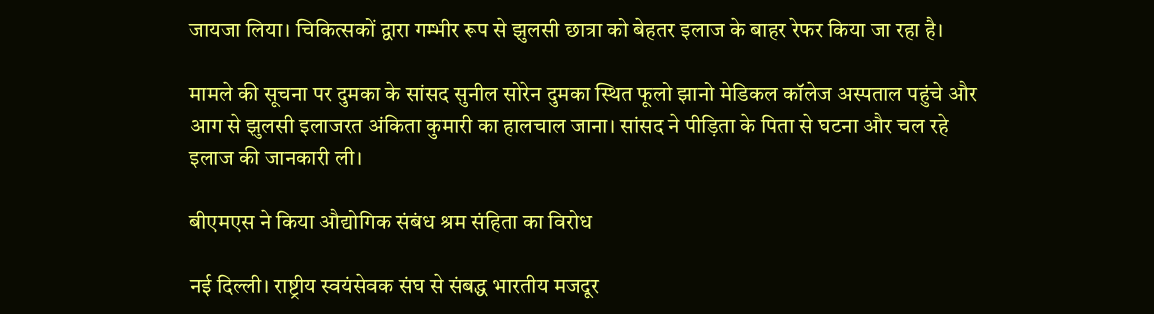जायजा लिया। चिकित्सकों द्वारा गम्भीर रूप से झुलसी छात्रा को बेहतर इलाज के बाहर रेफर किया जा रहा है।

मामले की सूचना पर दुमका के सांसद सुनील सोरेन दुमका स्थित फूलो झानो मेडिकल कॉलेज अस्पताल पहुंचे और आग से झुलसी इलाजरत अंकिता कुमारी का हालचाल जाना। सांसद ने पीड़िता के पिता से घटना और चल रहे इलाज की जानकारी ली।

बीएमएस ने किया औद्योगिक संबंध श्रम संहिता का विरोध

नई दिल्ली। राष्ट्रीय स्वयंसेवक संघ से संबद्ध भारतीय मजदूर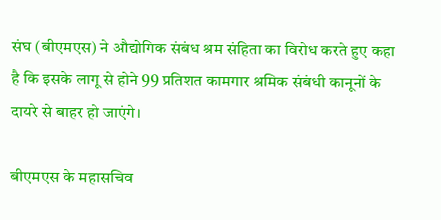संघ (बीएमएस) ने औद्योगिक संबंध श्रम संहिता का विरोध करते हुए कहा है कि इसके लागू से होने 99 प्रतिशत कामगार श्रमिक संबंधी कानूनों के दायरे से बाहर हो जाएंगे।

बीएमएस के महासचिव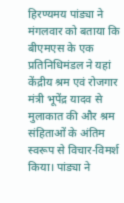हिरण्यमय पांड्या ने मंगलवार को बताया कि बीएमएस के एक प्रतिनिधिमंडल ने यहां केंद्रीय श्रम एवं रोजगार मंत्री भूपेंद्र यादव से मुलाकात की और श्रम संहिताओं के अंतिम स्वरूप से विचार-विमर्श किया। पांड्या ने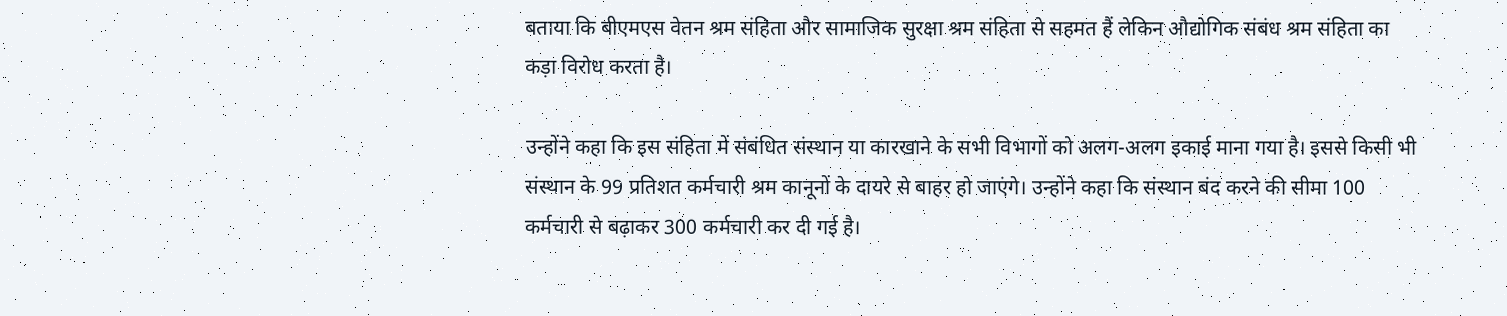बताया कि बीएमएस वेतन श्रम संहिता और सामाजिक सुरक्षा श्रम संहिता से सहमत हैं लेकिन औद्योगिक संबंध श्रम संहिता का कड़ा विरोध करता है।

उन्होंने कहा कि इस संहिता में संबंधित संस्थान या कारखाने के सभी विभागों को अलग-अलग इकाई माना गया है। इससे किसी भी संस्थान के 99 प्रतिशत कर्मचारी श्रम कानूनों के दायरे से बाहर हो जाएंगे। उन्होंने कहा कि संस्थान बंद करने की सीमा 100 कर्मचारी से बढ़ाकर 300 कर्मचारी कर दी गई है।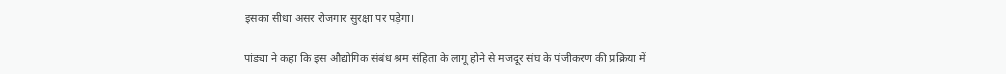इसका सीधा असर रोजगार सुरक्षा पर पड़ेगा।

पांड्या ने कहा कि इस औद्योगिक संबंध श्रम संहिता के लागू होने से मजदूर संघ के पंजीकरण की प्रक्रिया में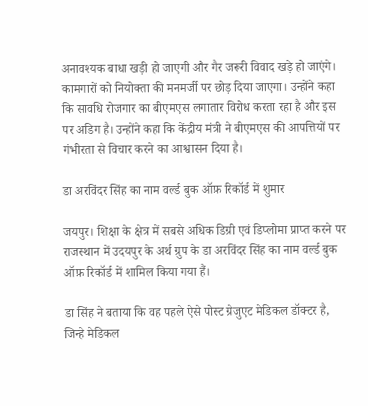अनावश्यक बाधा खड़ी हो जाएगी और गैर जरूरी विवाद खड़े हो जाएंगे। कामगारों को नियोक्ता की मनमर्जी पर छोड़ दिया जाएगा। उन्होंने कहा कि सावधि रोजगार का बीएमएस लगातार विरोध करता रहा है और इस पर अडिग है। उन्होंने कहा कि केंद्रीय मंत्री ने बीएमएस की आपत्तियों पर गंभीरता से विचार करने का आश्वासन दिया है।

डा अरविंदर सिंह का नाम वर्ल्ड बुक ऑफ़ रिकॉर्ड में शुमार

जयपुर। शिक्षा के क्षेत्र में सबसे अधिक डिग्री एवं डिप्लोमा प्राप्त करने पर राजस्थान में उदयपुर के अर्थ ग्रुप के डा अरविंदर सिंह का नाम वर्ल्ड बुक ऑफ़ रिकॉर्ड में शामिल किया गया हैं।

डा सिंह ने बताया कि वह पहले ऐसे पोस्ट ग्रेजुएट मेडिकल डॉक्टर है, जिन्हे मेडिकल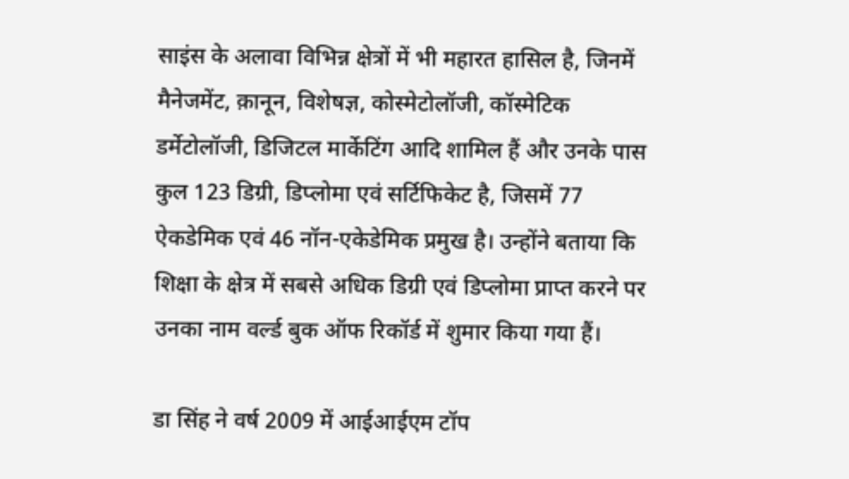साइंस के अलावा विभिन्न क्षेत्रों में भी महारत हासिल है, जिनमें मैनेजमेंट, क़ानून, विशेषज्ञ, कोस्मेटोलॉजी, कॉस्मेटिक डर्मेटोलॉजी, डिजिटल मार्केटिंग आदि शामिल हैं और उनके पास कुल 123 डिग्री, डिप्लोमा एवं सर्टिफिकेट है, जिसमें 77 ऐकडेमिक एवं 46 नॉन-एकेडेमिक प्रमुख है। उन्होंने बताया कि शिक्षा के क्षेत्र में सबसे अधिक डिग्री एवं डिप्लोमा प्राप्त करने पर उनका नाम वर्ल्ड बुक ऑफ रिकॉर्ड में शुमार किया गया हैं।

डा सिंह ने वर्ष 2009 में आईआईएम टॉप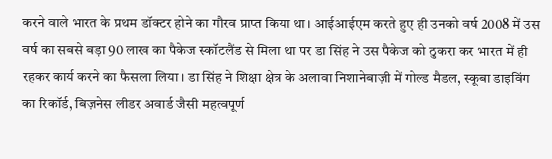करने वाले भारत के प्रथम डॉक्टर होने का गौरव प्राप्त किया था। आईआईएम करते हुए ही उनको वर्ष 2008 में उस वर्ष का सबसे बड़ा 90 लाख का पैकेज स्कॉटलैंड से मिला था पर डा सिंह ने उस पैकेज को ठुकरा कर भारत में ही रहकर कार्य करने का फैसला लिया। डा सिंह ने शिक्षा क्षेत्र के अलावा निशानेबाज़ी में गोल्ड मैडल, स्कूबा डाइविंग का रिकॉर्ड, बिज़नेस लीडर अवार्ड जैसी महत्वपूर्ण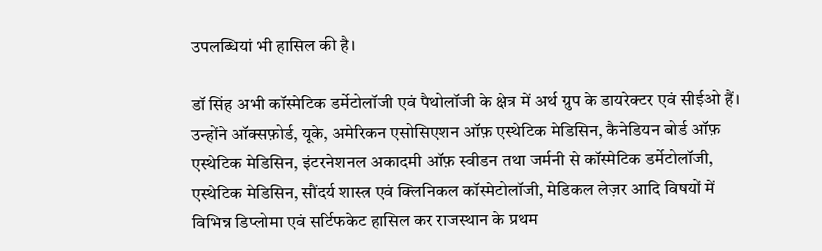उपलब्धियां भी हासिल की है।

डॉ सिंह अभी कॉस्मेटिक डर्मेटोलॉजी एवं पैथोलॉजी के क्षेत्र में अर्थ ग्रुप के डायरेक्टर एवं सीईओ हैं। उन्होंने ऑक्सफ़ोर्ड, यूके, अमेरिकन एसोसिएशन ऑफ़ एस्थेटिक मेडिसिन, कैनेडियन बोर्ड ऑफ़ एस्थेटिक मेडिसिन, इंटरनेशनल अकादमी ऑफ़ स्वीडन तथा जर्मनी से कॉस्मेटिक डर्मेटोलॉजी, एस्थेटिक मेडिसिन, सौंदर्य शास्त्र एवं क्लिनिकल कॉस्मेटोलॉजी, मेडिकल लेज़र आदि विषयों में विभिन्न डिप्लोमा एवं सर्टिफकेट हासिल कर राजस्थान के प्रथम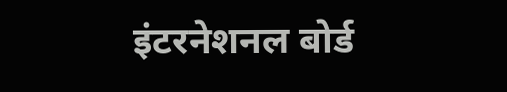इंटरनेशनल बोर्ड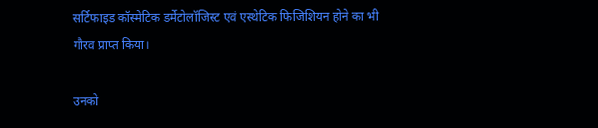सर्टिफाइड कॉस्मेटिक डर्मेटोलॉजिस्ट एवं एस्थेटिक फिजिशियन होने का भी गौरव प्राप्त किया।

उनको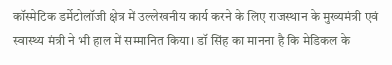कॉस्मेटिक डर्मेटोलॉजी क्षेत्र में उल्लेखनीय कार्य करने के लिए राजस्थान के मुख्यमंत्री एवं स्वास्थ्य मंत्री ने भी हाल में सम्मानित किया। डॉ सिंह का मानना है कि मेडिकल के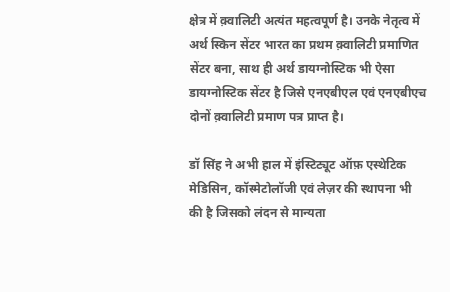क्षेत्र में क़्वालिटी अत्यंत महत्वपूर्ण है। उनके नेतृत्व में अर्थ स्किन सेंटर भारत का प्रथम क़्वालिटी प्रमाणित सेंटर बना, साथ ही अर्थ डायग्नोस्टिक भी ऐसा डायग्नोस्टिक सेंटर है जिसे एनएबीएल एवं एनएबीएच दोनों क़्वालिटी प्रमाण पत्र प्राप्त है।

डॉ सिंह ने अभी हाल में इंस्टिट्यूट ऑफ़ एस्थेटिक मेडिसिन, कॉस्मेटोलॉजी एवं लेज़र की स्थापना भी की है जिसको लंदन से मान्यता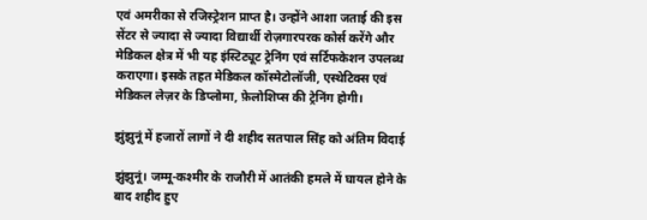एवं अमरीका से रजिस्ट्रेशन प्राप्त है। उन्होंने आशा जताई की इस सेंटर से ज्यादा से ज्यादा विद्यार्थी रोज़गारपरक कोर्स करेंगे और मेडिकल क्षेत्र में भी यह इंस्टिट्यूट ट्रेनिंग एवं सर्टिफकेशन उपलब्ध कराएगा। इसके तहत मेडिकल कॉस्मेटोलॉजी, एस्थेटिक्स एवं मेडिकल लेज़र के डिप्लोमा, फ़ेलोशिप्स की ट्रेनिंग होगी।

झुंझुनूं में हजारों लागों ने दी शहीद सतपाल सिंह को अंतिम विदाई

झुंझुनूं। जम्मू-कश्मीर के राजौरी में आतंकी हमले में घायल होने के बाद शहीद हुए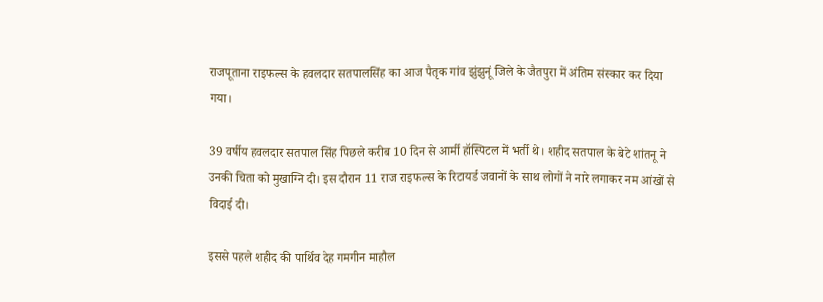राजपूताना राइफल्स के हवलदार सतपालसिंह का आज पैतृक गांव झुंझुनूं जिले के जैतपुरा में अंतिम संस्कार कर दिया गया।

39 वर्षीय हवलदार सतपाल सिंह पिछले करीब 10 दिन से आर्मी हॉस्पिटल में भर्ती थे। शहीद सतपाल के बेटे शांतनू ने उनकी चिता को मुखाग्नि दी। इस दौरान 11 राज राइफल्स के रिटायर्ड जवानों के साथ लोगों ने नारे लगाकर नम आंखों से विदाई दी।

इससे पहले शहीद की पार्थिव देह गमगीन माहौल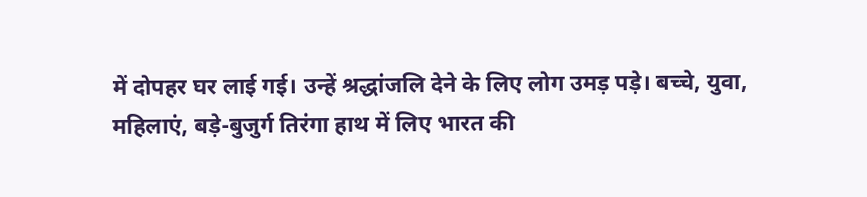में दोपहर घर लाई गई। उन्हें श्रद्धांजलि देने के लिए लोग उमड़ पड़े। बच्चे, युवा, महिलाएं, बड़े-बुजुर्ग तिरंगा हाथ में लिए भारत की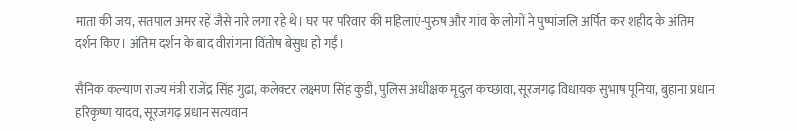माता की जय, सतपाल अमर रहें जैसे नारे लगा रहे थे। घर पर परिवार की महिलाएं-पुरुष और गांव के लोगों ने पुष्पांजलि अर्पित कर शहीद के अंतिम दर्शन किए। अंतिम दर्शन के बाद वीरांगना विंतोष बेसुध हो गईं।

सैनिक कल्याण राज्य मंत्री राजेंद्र सिंह गुढा, कलेक्टर लक्ष्मण सिंह कुडी, पुलिस अधीक्षक मृदुल कच्छावा, सूरजगढ़ विधायक सुभाष पूनिया, बुहाना प्रधान हरिकृष्ण यादव, सूरजगढ़ प्रधान सत्यवान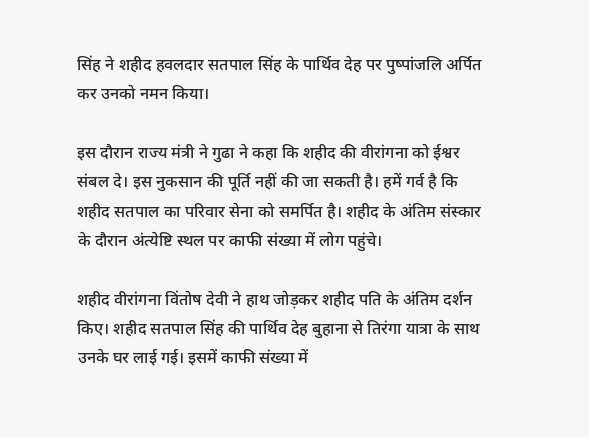सिंह ने शहीद हवलदार सतपाल सिंह के पार्थिव देह पर पुष्पांजलि अर्पित कर उनको नमन किया।

इस दौरान राज्य मंत्री ने गुढा ने कहा कि शहीद की वीरांगना को ईश्वर संबल दे। इस नुकसान की पूर्ति नहीं की जा सकती है। हमें गर्व है कि शहीद सतपाल का परिवार सेना को समर्पित है। शहीद के अंतिम संस्कार के दौरान अंत्येष्टि स्थल पर काफी संख्या में लोग पहुंचे।

शहीद वीरांगना विंतोष देवी ने हाथ जोड़कर शहीद पति के अंतिम दर्शन किए। शहीद सतपाल सिंह की पार्थिव देह बुहाना से तिरंगा यात्रा के साथ उनके घर लाई गई। इसमें काफी संख्या में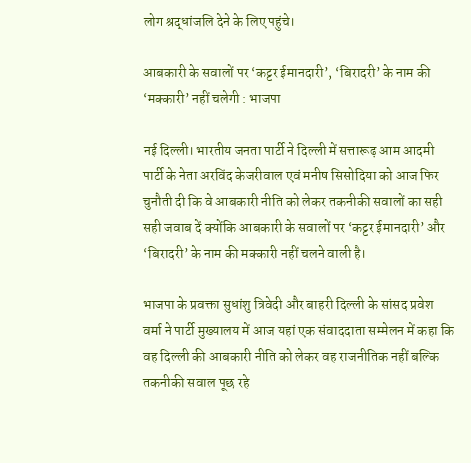लोग श्रद्धांजलि देने के लिए पहुंचे।

आबकारी के सवालों पर ‘कट्टर ईमानदारी’, ‘बिरादरी’ के नाम की ‘मक्कारी’ नहीं चलेगी : भाजपा

नई दिल्ली। भारतीय जनता पार्टी ने दिल्ली में सत्तारूढ़ आम आदमी पार्टी के नेता अरविंद केजरीवाल एवं मनीष सिसोदिया को आज फिर चुनौती दी कि वे आबकारी नीति को लेकर तकनीकी सवालों का सही सही जवाब दें क्योंकि आबकारी के सवालों पर ‘कट्टर ईमानदारी’ और ‘बिरादरी’ के नाम की मक्कारी नहीं चलने वाली है।

भाजपा के प्रवक्ता सुधांशु त्रिवेदी और बाहरी दिल्ली के सांसद प्रवेश वर्मा ने पार्टी मुख्यालय में आज यहां एक संवाददाता सम्मेलन में कहा कि वह दिल्ली की आबकारी नीति को लेकर वह राजनीतिक नहीं बल्कि तकनीकी सवाल पूछ रहे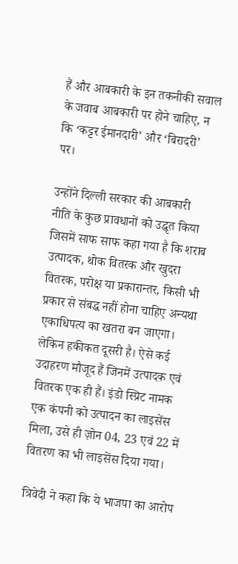हैं और आबकारी के इन तकनीकी सवाल के जवाब आबकारी पर होने चाहिए, न कि ‘कट्टर ईमानदारी’ और ‘बिरादरी’ पर।

उन्होंने दिल्ली सरकार की आबकारी नीति के कुछ प्रावधानों को उद्धृत किया जिसमें साफ साफ कहा गया है कि शराब उत्पादक, थोक वितरक और खुदरा वितरक, परोक्ष या प्रकारान्तर, किसी भी प्रकार से संबद्ध नहीं होना चाहिए अन्यथा एकाधिपत्य का खतरा बन जाएगा। लेकिन हकीकत दूसरी है। ऐसे कई उदाहरण मौजूद हैं जिनमें उत्पादक एवं वितरक एक ही हैं। इंडो स्प्रिट नामक एक कंपनी को उत्पादन का लाइसेंस मिला, उसे ही ज़ोन 04, 23 एवं 22 में वितरण का भी लाइसेंस दिया गया।

त्रिवेदी ने कहा कि ये भाजपा का आरोप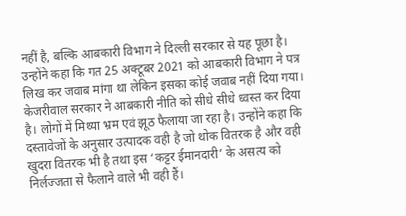नहीं है, बल्कि आबकारी विभाग ने दिल्ली सरकार से यह पूछा है। उन्होंने कहा कि गत 25 अक्टूबर 2021 को आबकारी विभाग ने पत्र लिख कर जवाब मांगा था लेकिन इसका कोई जवाब नहीं दिया गया। केजरीवाल सरकार ने आबकारी नीति को सीधे सीधे ध्वस्त कर दिया है। लोगों में मिथ्या भ्रम एवं झूठ फैलाया जा रहा है। उन्होंने कहा कि दस्तावेजों के अनुसार उत्पादक वही है जो थोक वितरक है और वही खुदरा वितरक भी है तथा इस ‘कट्टर ईमानदारी’ के असत्य को निर्लज्जता से फैलाने वाले भी वही हैं।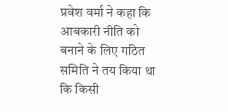प्रवेश वर्मा ने कहा कि आबकारी नीति को बनाने के लिए गठित समिति ने तय किया था कि किसी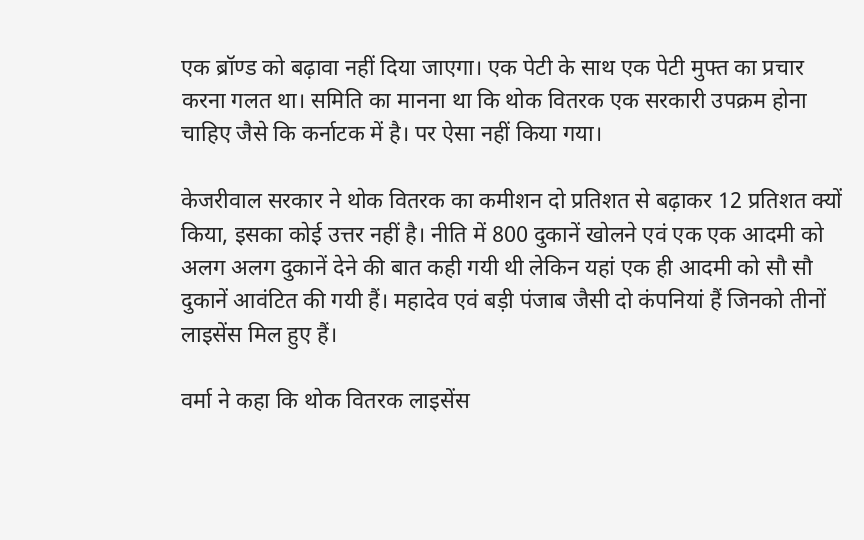एक ब्रॉण्ड को बढ़ावा नहीं दिया जाएगा। एक पेटी के साथ एक पेटी मुफ्त का प्रचार करना गलत था। समिति का मानना था कि थोक वितरक एक सरकारी उपक्रम होना चाहिए जैसे कि कर्नाटक में है। पर ऐसा नहीं किया गया।

केजरीवाल सरकार ने थोक वितरक का कमीशन दो प्रतिशत से बढ़ाकर 12 प्रतिशत क्यों किया, इसका कोई उत्तर नहीं है। नीति में 800 दुकानें खोलने एवं एक एक आदमी को अलग अलग दुकानें देने की बात कही गयी थी लेकिन यहां एक ही आदमी को सौ सौ दुकानें आवंटित की गयी हैं। महादेव एवं बड़ी पंजाब जैसी दो कंपनियां हैं जिनको तीनों लाइसेंस मिल हुए हैं।

वर्मा ने कहा कि थोक वितरक लाइसेंस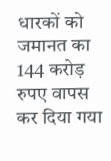धारकों को जमानत का 144 करोड़ रुपए वापस कर दिया गया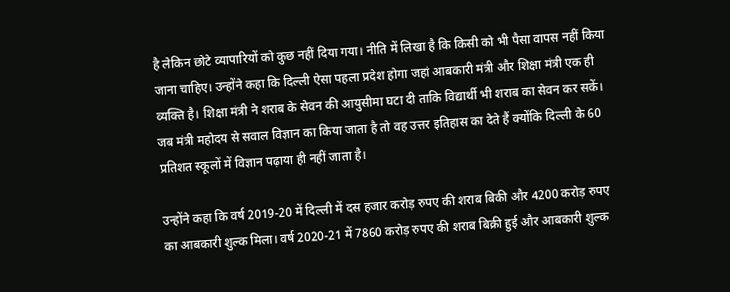है लेकिन छोटे व्यापारियों को कुछ नहीं दिया गया। नीति में लिखा है कि किसी को भी पैसा वापस नहीं किया जाना चाहिए। उन्होंने कहा कि दिल्ली ऐसा पहला प्रदेश होगा जहां आबकारी मंत्री और शिक्षा मंत्री एक ही व्यक्ति है। शिक्षा मंत्री ने शराब के सेवन की आयुसीमा घटा दी ताकि विद्यार्थी भी शराब का सेवन कर सकें। जब मंत्री महोदय से सवाल विज्ञान का किया जाता है तो वह उत्तर इतिहास का देते हैं क्योंकि दिल्ली के 60 प्रतिशत स्कूलों में विज्ञान पढ़ाया ही नहीं जाता है।

उन्होंने कहा कि वर्ष 2019-20 में दिल्ली में दस हजार करोड़ रुपए की शराब बिकी और 4200 करोड़ रुपए का आबकारी शुल्क मिला। वर्ष 2020-21 में 7860 करोड़ रुपए की शराब बिक्री हुई और आबकारी शुल्क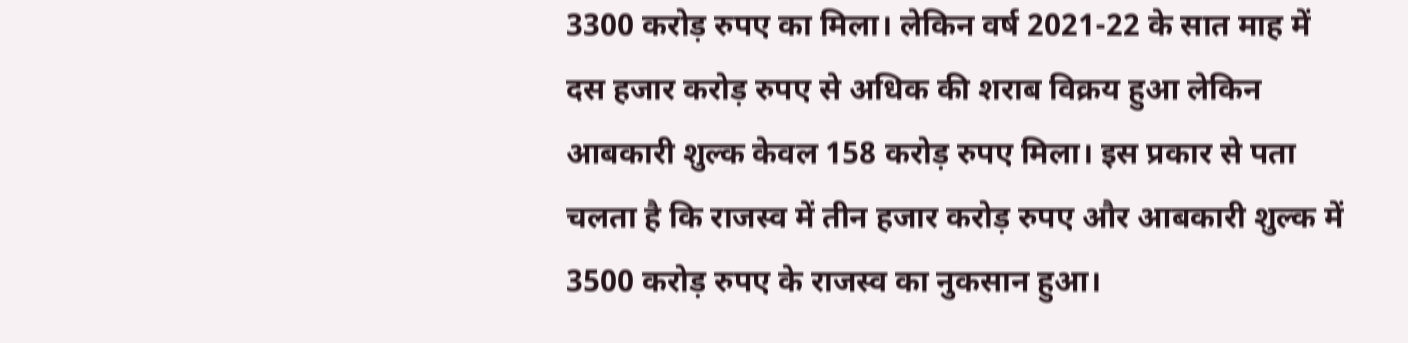3300 करोड़ रुपए का मिला। लेकिन वर्ष 2021-22 के सात माह में दस हजार करोड़ रुपए से अधिक की शराब विक्रय हुआ लेकिन आबकारी शुल्क केवल 158 करोड़ रुपए मिला। इस प्रकार से पता चलता है कि राजस्व में तीन हजार करोड़ रुपए और आबकारी शुल्क में 3500 करोड़ रुपए के राजस्व का नुकसान हुआ।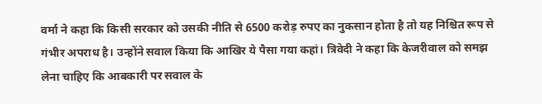वर्मा ने कहा कि किसी सरकार को उसकी नीति से 6500 करोड़ रुपए का नुकसान होता है तो यह निश्चित रूप से गंभीर अपराध है। उन्होंने सवाल किया कि आखिर ये पैसा गया कहां। त्रिवेदी ने कहा कि केजरीवाल को समझ लेना चाहिए कि आबकारी पर सवाल के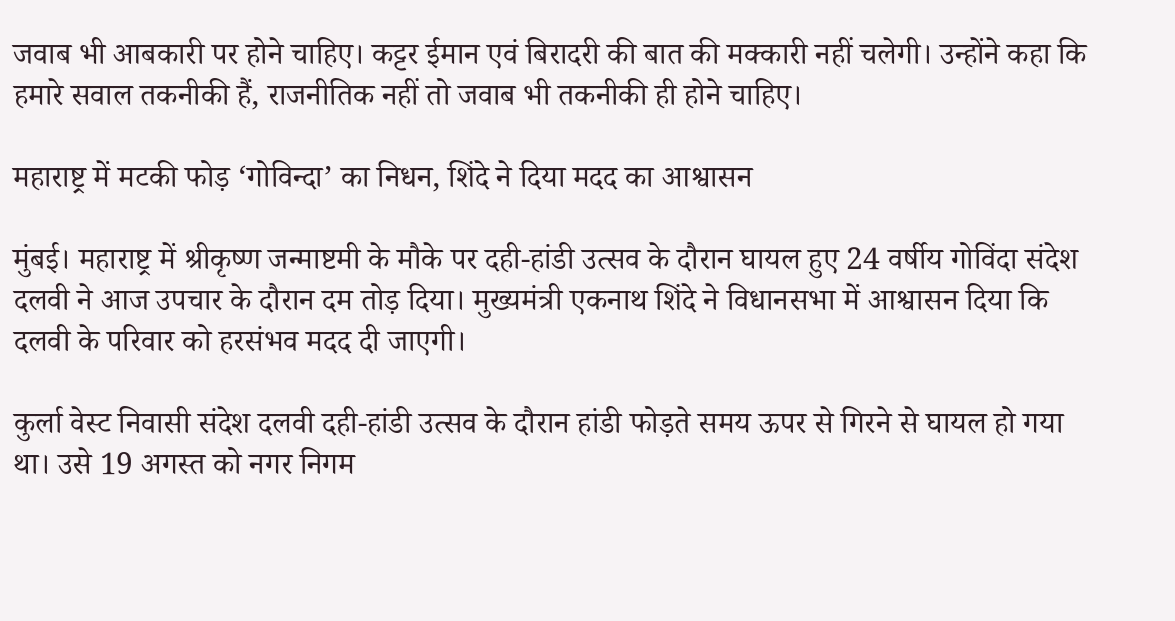जवाब भी आबकारी पर होने चाहिए। कट्टर ईमान एवं बिरादरी की बात की मक्कारी नहीं चलेगी। उन्होंने कहा कि हमारे सवाल तकनीकी हैं, राजनीतिक नहीं तो जवाब भी तकनीकी ही होने चाहिए।

महाराष्ट्र में मटकी फोड़ ‘गोविन्दा’ का निधन, शिंदे ने दिया मदद का आश्वासन

मुंबई। महाराष्ट्र में श्रीकृष्ण जन्माष्टमी के मौके पर दही-हांडी उत्सव के दौरान घायल हुए 24 वर्षीय गोविंदा संदेश दलवी ने आज उपचार के दौरान दम तोड़ दिया। मुख्यमंत्री एकनाथ शिंदे ने विधानसभा में आश्वासन दिया कि दलवी के परिवार को हरसंभव मदद दी जाएगी।

कुर्ला वेस्ट निवासी संदेश दलवी दही-हांडी उत्सव के दौरान हांडी फोड़ते समय ऊपर से गिरने से घायल हो गया था। उसे 19 अगस्त को नगर निगम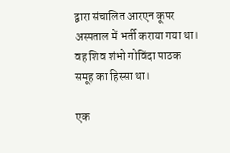द्वारा संचालित आरएन कूपर अस्पताल में भर्ती कराया गया था। वह शिव शंभो गोविंदा पाठक समूह का हिस्सा था।

एक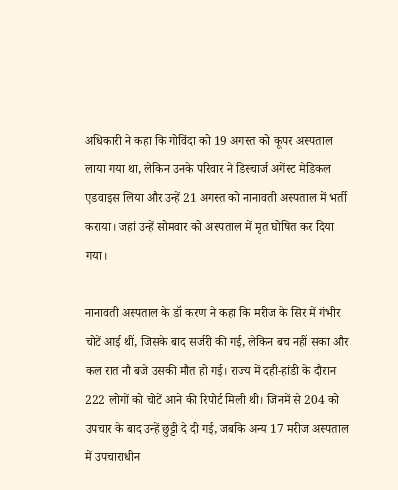अधिकारी ने कहा कि गोविंदा को 19 अगस्त को कूपर अस्पताल लाया गया था, लेकिन उनके परिवार ने डिस्चार्ज अगेंस्ट मेडिकल एडवाइस लिया और उन्हें 21 अगस्त को नानावती अस्पताल में भर्ती कराया। जहां उन्हें सोमवार को अस्पताल में मृत घोषित कर दिया गया।

नानावती अस्पताल के डॉ करण ने कहा कि मरीज के सिर में गंभीर चोटें आई थीं, जिसके बाद सर्जरी की गई, लेकिन बच नहीं सका और कल रात नौ बजे उसकी मौत हो गई। राज्य में दही-हांडी के दौरान 222 लोगों को चोटें आने की रिपोर्ट मिली थी। जिनमें से 204 को उपचार के बाद उन्हें छुट्टी दे दी गई, जबकि अन्य 17 मरीज अस्पताल में उपचाराधीन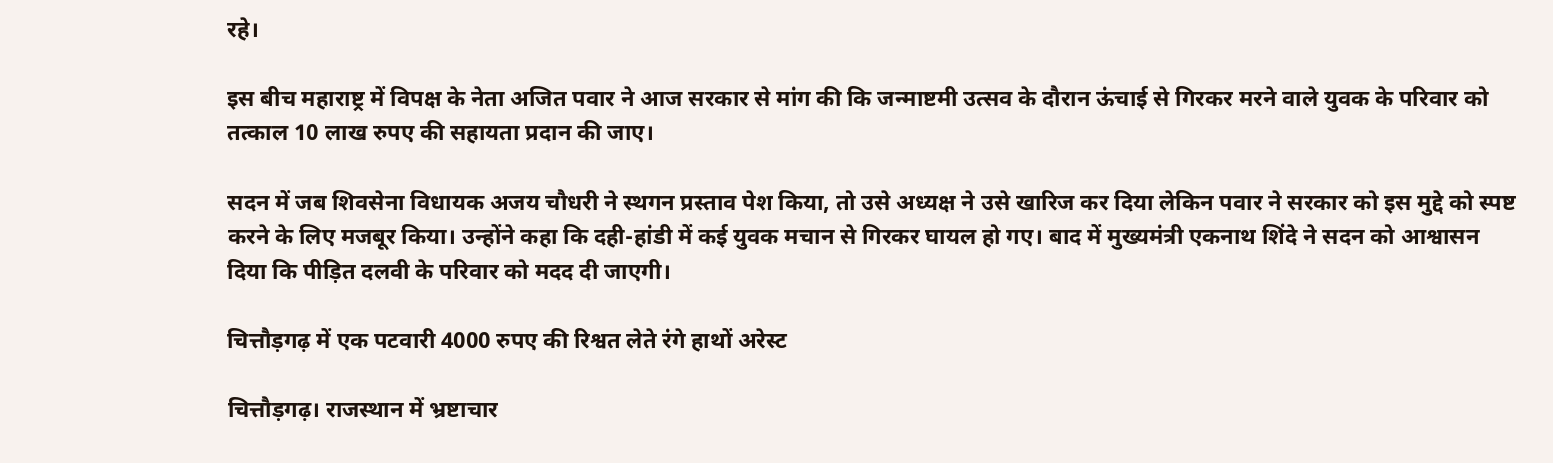रहे।

इस बीच महाराष्ट्र में विपक्ष के नेता अजित पवार ने आज सरकार से मांग की कि जन्माष्टमी उत्सव के दौरान ऊंचाई से गिरकर मरने वाले युवक के परिवार को तत्काल 10 लाख रुपए की सहायता प्रदान की जाए।

सदन में जब शिवसेना विधायक अजय चौधरी ने स्थगन प्रस्ताव पेश किया, तो उसे अध्यक्ष ने उसे खारिज कर दिया लेकिन पवार ने सरकार को इस मुद्दे को स्पष्ट करने के लिए मजबूर किया। उन्होंने कहा कि दही-हांडी में कई युवक मचान से गिरकर घायल हो गए। बाद में मुख्यमंत्री एकनाथ शिंदे ने सदन को आश्वासन दिया कि पीड़ित दलवी के परिवार को मदद दी जाएगी।

चित्तौड़गढ़ में एक पटवारी 4000 रुपए की रिश्वत लेते रंगे हाथों अरेस्ट

चित्तौड़गढ़। राजस्थान में भ्रष्टाचार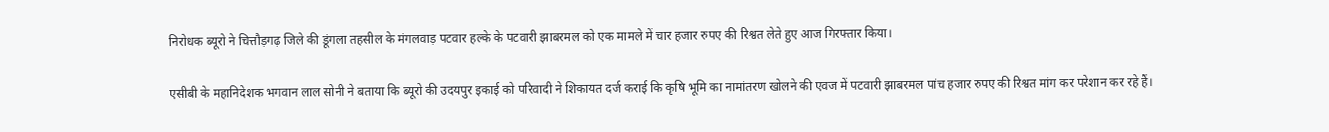निरोधक ब्यूरो ने चित्तौड़गढ़ जिले की डूंगला तहसील के मंगलवाड़ पटवार हल्के के पटवारी झाबरमल को एक मामले में चार हजार रुपए की रिश्वत लेते हुए आज गिरफ्तार किया।

एसीबी के महानिदेशक भगवान लाल सोनी ने बताया कि ब्यूरो की उदयपुर इकाई को परिवादी ने शिकायत दर्ज कराई कि कृषि भूमि का नामांतरण खोलने की एवज में पटवारी झाबरमल पांच हजार रुपए की रिश्वत मांग कर परेशान कर रहे हैं।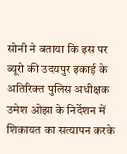सोनी ने बताया कि इस पर ब्यूरो की उदयपुर इकाई के अतिरिक्त पुलिस अधीक्षक उमेश ओझा के निर्देशन में शिकायत का सत्यापन करके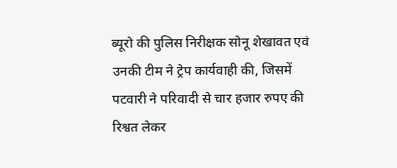ब्यूरो की पुलिस निरीक्षक सोनू शेखावत एवं उनकी टीम ने ट्रेप कार्यवाही की, जिसमें पटवारी ने परिवादी से चार हजार रुपए की रिश्वत लेकर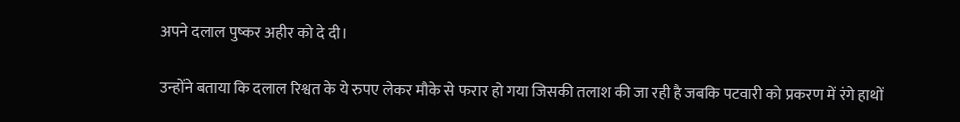अपने दलाल पुष्कर अहीर को दे दी।

उन्होंने बताया कि दलाल रिश्वत के ये रुपए लेकर मौके से फरार हो गया जिसकी तलाश की जा रही है जबकि पटवारी को प्रकरण में रंगे हाथों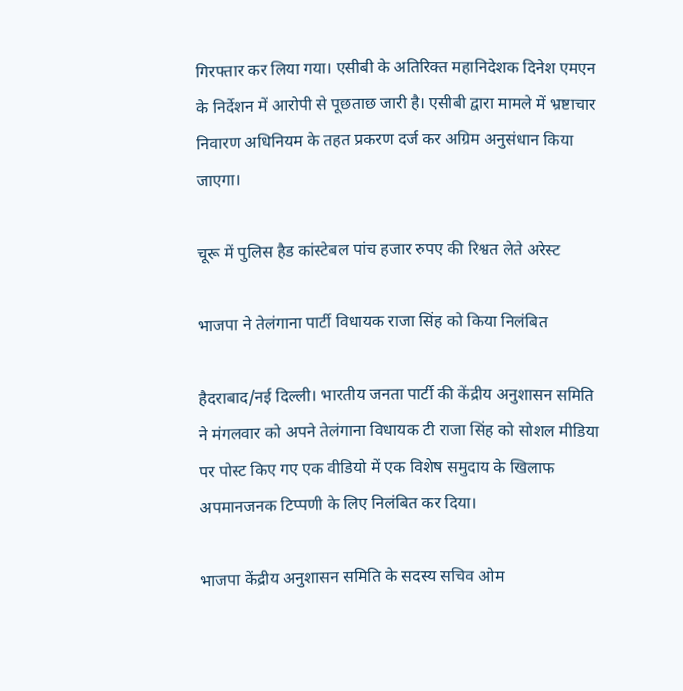गिरफ्तार कर लिया गया। एसीबी के अतिरिक्त महानिदेशक दिनेश एमएन के निर्देशन में आरोपी से पूछताछ जारी है। एसीबी द्वारा मामले में भ्रष्टाचार निवारण अधिनियम के तहत प्रकरण दर्ज कर अग्रिम अनुसंधान किया जाएगा।

चूरू में पुलिस हैड कांस्टेबल पांच हजार रुपए की रिश्वत लेते अरेस्ट

भाजपा ने तेलंगाना पार्टी विधायक राजा सिंह को किया निलंबित

हैदराबाद/नई दिल्ली। भारतीय जनता पार्टी की केंद्रीय अनुशासन समिति ने मंगलवार को अपने तेलंगाना विधायक टी राजा सिंह को सोशल मीडिया पर पोस्ट किए गए एक वीडियो में एक विशेष समुदाय के खिलाफ अपमानजनक टिप्पणी के लिए निलंबित कर दिया।

भाजपा केंद्रीय अनुशासन समिति के सदस्य सचिव ओम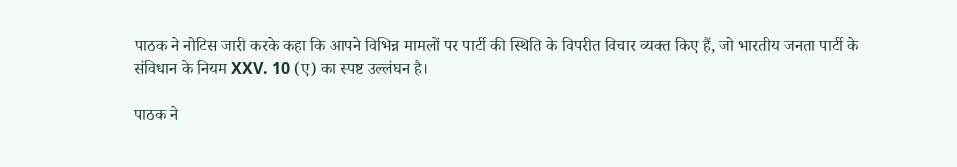पाठक ने नोटिस जारी करके कहा कि आपने विभिन्न मामलों पर पार्टी की स्थिति के विपरीत विचार व्यक्त किए हैं, जो भारतीय जनता पार्टी के संविधान के नियम XXV. 10 (ए) का स्पष्ट उल्लंघन है।

पाठक ने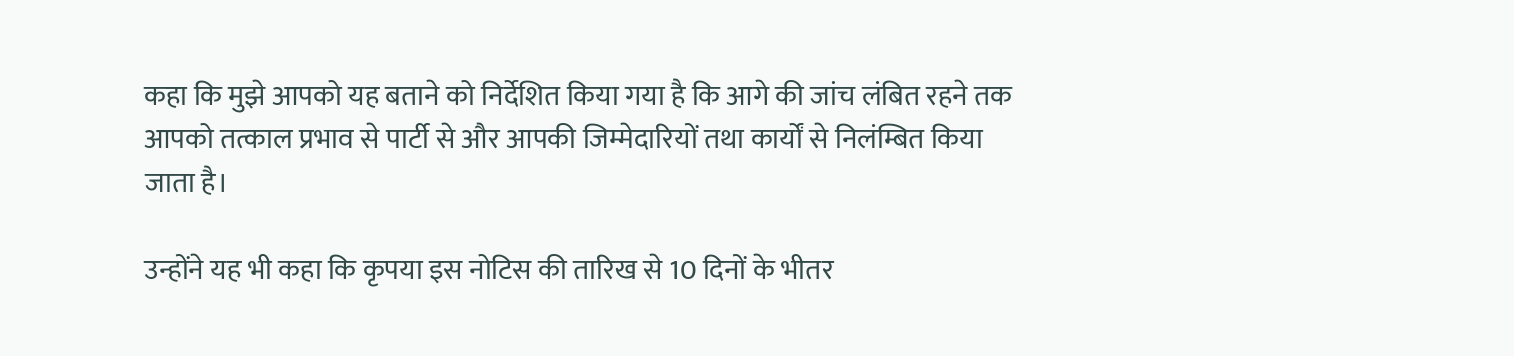कहा कि मुझे आपको यह बताने को निर्देशित किया गया है कि आगे की जांच लंबित रहने तक आपको तत्काल प्रभाव से पार्टी से और आपकी जिम्मेदारियों तथा कार्यों से निलंम्बित किया जाता है।

उन्होंने यह भी कहा कि कृपया इस नोटिस की तारिख से 10 दिनों के भीतर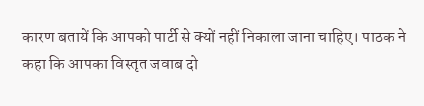कारण बतायें कि आपको पार्टी से क्यों नहीं निकाला जाना चाहिए। पाठक ने कहा कि आपका विस्तृत जवाब दो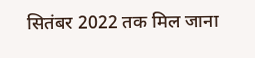सितंबर 2022 तक मिल जाना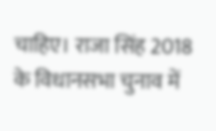चाहिए। राजा सिंह 2018 के विधानसभा चुनाव में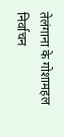तेलंगाना के गोशामहल निर्वाचन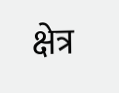क्षेत्र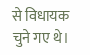से विधायक चुने गए थे।